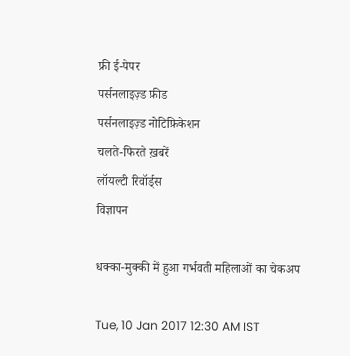फ्री ई-पेपर
पर्सनलाइज़्ड फ़ीड
पर्सनलाइज़्ड नोटिफ़िकेशन
चलते-फिरते ख़बरें
लॉयल्टी रिवॉर्ड्स
विज्ञापन

धक्का-मुक्की में हुआ गर्भवती महिलाओं का चेकअप

Tue, 10 Jan 2017 12:30 AM IST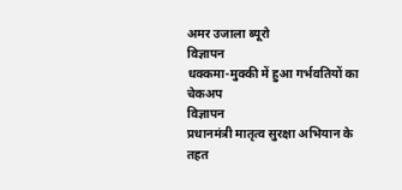अमर उजाला ब्यूरो
विज्ञापन
धक्कमा-मुक्की में हुआ गर्भवतियों का चेकअप
विज्ञापन
प्रधानमंत्री मातृत्व सुरक्षा अभियान के तहत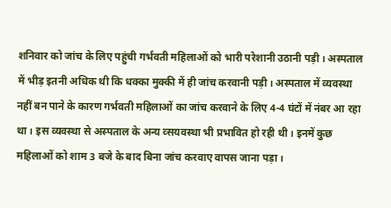शनिवार को जांच के लिए पहुंची गर्भवती महिलाओं को भारी परेशानी उठानी पड़ी। अस्पताल में भीड़ इतनी अधिक थी कि धक्का मुक्की में ही जांच करवानी पड़ी। अस्पताल में व्यवस्था नहीं बन पाने के कारण गर्भवती महिलाओं का जांच करवाने के लिए 4-4 घंटों में नंबर आ रहा था। इस व्यवस्था से अस्पताल के अन्य व्सयवस्था भी प्रभावित हो रही थी। इनमें कुछ महिलाओं को शाम 3 बजे के बाद बिना जांच करवाए वापस जाना पड़ा।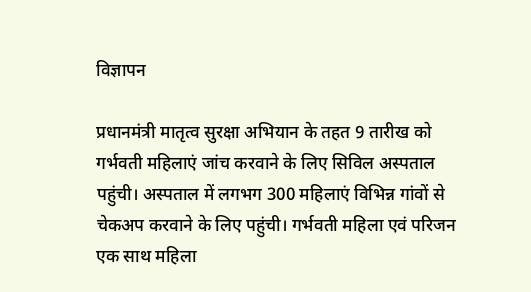विज्ञापन

प्रधानमंत्री मातृत्व सुरक्षा अभियान के तहत 9 तारीख को गर्भवती महिलाएं जांच करवाने के लिए सिविल अस्पताल पहुंची। अस्पताल में लगभग 300 महिलाएं विभिन्न गांवों से चेकअप करवाने के लिए पहुंची। गर्भवती महिला एवं परिजन एक साथ महिला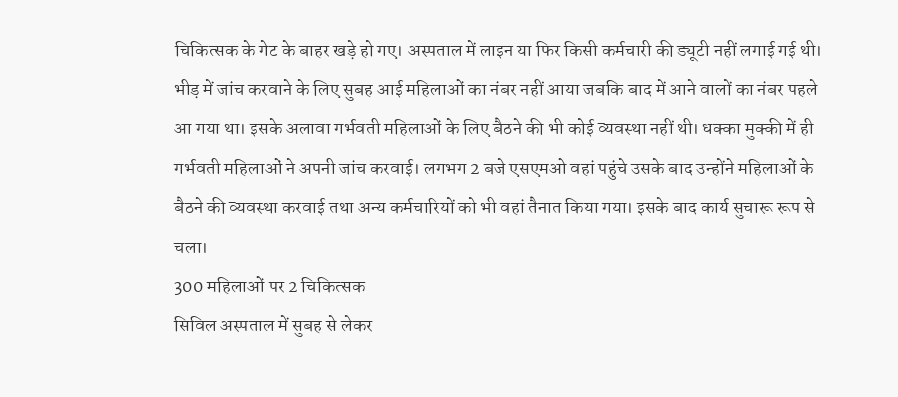चिकित्सक के गेट के बाहर खड़े हो गए। अस्पताल में लाइन या फिर किसी कर्मचारी की ड्यूटी नहीं लगाई गई थी। भीड़ में जांच करवाने के लिए सुबह आई महिलाओं का नंबर नहीं आया जबकि बाद में आने वालों का नंबर पहले आ गया था। इसके अलावा गर्भवती महिलाओं के लिए बैठने की भी कोई व्यवस्था नहीं थी। धक्का मुक्की में ही गर्भवती महिलाओं ने अपनी जांच करवाई। लगभग 2 बजे एसएमओ वहां पहुंचे उसके बाद उन्होंने महिलाओं के बैठने की व्यवस्था करवाई तथा अन्य कर्मचारियों को भी वहां तैनात किया गया। इसके बाद कार्य सुचारू रूप से चला।
300 महिलाओं पर 2 चिकित्सक
सिविल अस्पताल में सुबह से लेकर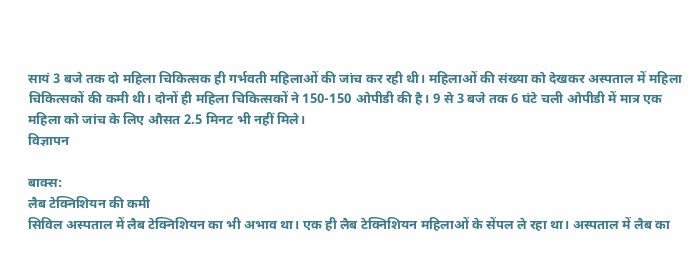सायं 3 बजे तक दो महिला चिकित्सक ही गर्भवती महिलाओं की जांच कर रही थी। महिलाओं की संख्या को देखकर अस्पताल में महिला चिकित्सकों की कमी थी। दोनों ही महिला चिकित्सकों ने 150-150 ओपीडी की है। 9 से 3 बजे तक 6 घंटे चली ओपीडी में मात्र एक महिला को जांच के लिए औसत 2.5 मिनट भी नहीं मिले।
विज्ञापन

बाक्स:
लैब टेक्निशियन की कमी
सिविल अस्पताल में लैब टेक्निशियन का भी अभाव था। एक ही लैब टेक्निशियन महिलाओं के सेंपल ले रहा था। अस्पताल में लैब का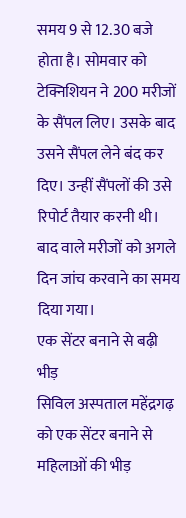समय 9 से 12.30 बजे होता है। सोमवार को टेक्निशियन ने 200 मरीजों के सैंपल लिए। उसके बाद उसने सैंपल लेने बंद कर दिए। उन्हीं सैंपलों की उसे रिपोर्ट तैयार करनी थी। बाद वाले मरीजों को अगले दिन जांच करवाने का समय दिया गया।
एक सेंटर बनाने से बढ़ी भीड़
सिविल अस्पताल महेंद्रगढ़ को एक सेंटर बनाने से महिलाओं की भीड़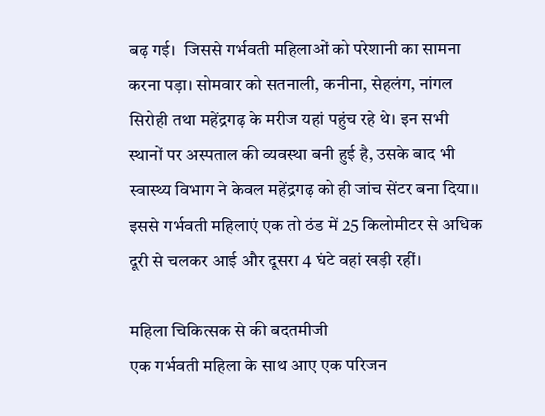बढ़ गई।  जिससे गर्भवती महिलाओं को परेशानी का सामना करना पड़ा। सोमवार को सतनाली, कनीना, सेहलंग, नांगल सिरोही तथा महेंद्रगढ़ के मरीज यहां पहुंच रहे थे। इन सभी स्थानों पर अस्पताल की व्यवस्था बनी हुई है, उसके बाद भी स्वास्थ्य विभाग ने केवल महेंद्रगढ़ को ही जांच सेंटर बना दिया।। इससे गर्भवती महिलाएं एक तो ठंड में 25 किलोमीटर से अधिक दूरी से चलकर आई और दूसरा 4 घंटे वहां खड़ी रहीं।

महिला चिकित्सक से की बदतमीजी
एक गर्भवती महिला के साथ आए एक परिजन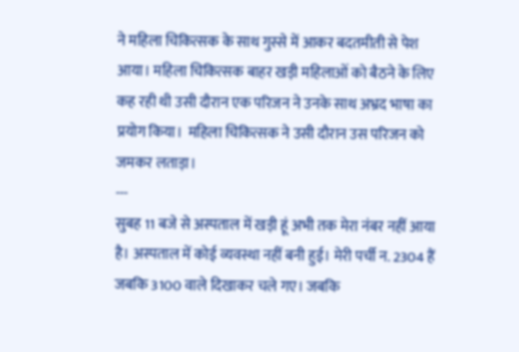ने महिला चिकित्सक के साथ गुस्से में आकर बदतमीती से पेश आया। महिला चिकित्सक बाहर खड़ी महिलाओं को बैठने के लिए कह रही थी उसी दौरान एक परिजन ने उनके साथ अभ्रद भाषा का प्रयोग किया।  महिला चिकित्सक ने उसी दौरान उस परिजन को जमकर लताड़ा।
---
सुबह 11 बजे से अस्पताल में खड़ी हूं अभी तक मेरा नंबर नहीं आया है। अस्पताल में कोई व्यवस्था नहीं बनी हुई। मेरी पर्ची न. 2304 हैं जबकि 3100 वाले दिखाकर चले गए। जबकि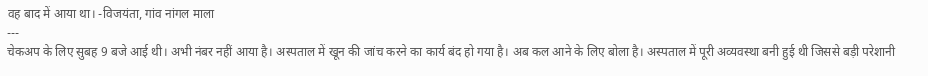वह बाद में आया था। -विजयंता, गांव नांगल माला
---
चेकअप के लिए सुबह 9 बजे आई थी। अभी नंबर नहीं आया है। अस्पताल में खून की जांच करने का कार्य बंद हो गया है। अब कल आने के लिए बोला है। अस्पताल में पूरी अव्यवस्था बनी हुई थी जिससे बड़ी परेशानी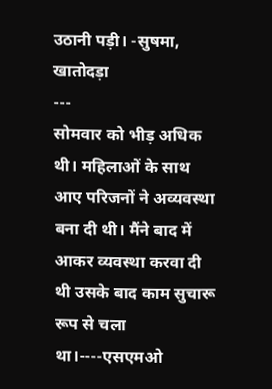उठानी पड़ी। -सुषमा, खातोदड़ा
---
सोमवार को भीड़ अधिक थी। महिलाओं के साथ आए परिजनों ने अव्यवस्था बना दी थी। मैंने बाद में आकर व्यवस्था करवा दी थी उसके बाद काम सुचारू रूप से चला था।----एसएमओ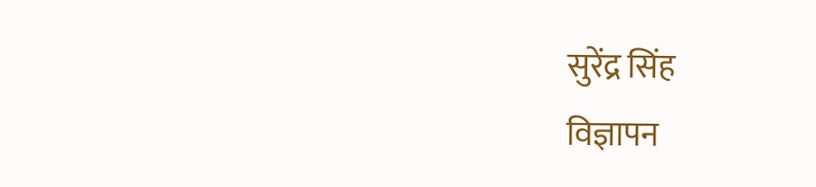सुरेंद्र सिंह
विज्ञापन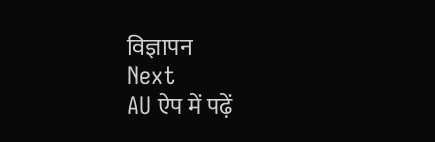विज्ञापन
Next
AU ऐप में पढ़ें